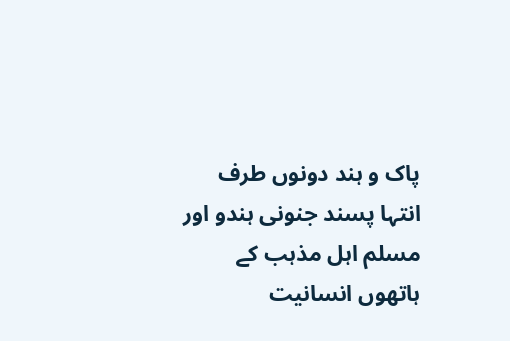پاک و ہند دونوں طرف انتہا پسند جنونی ہندو اور مسلم اہل مذہب کے ہاتھوں انسانیت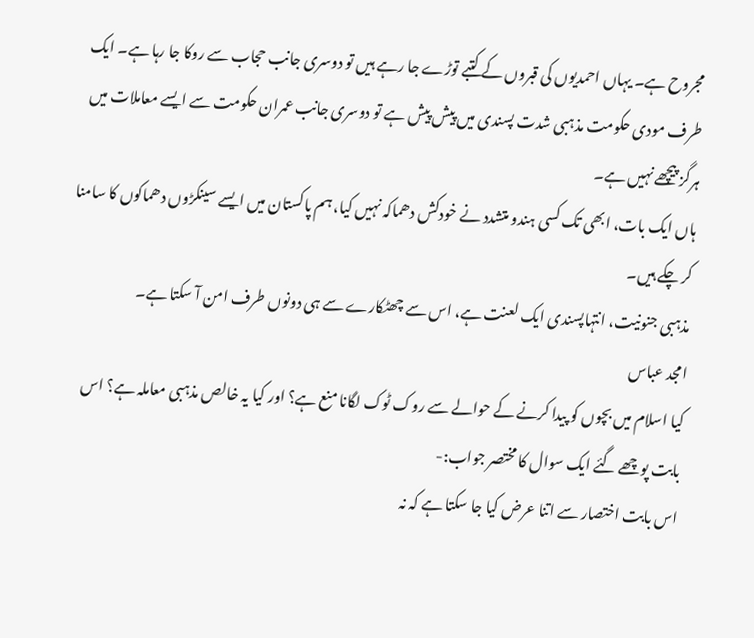مجروح ہے۔ یہاں احمدیوں کی قبروں کے کتبے توڑے جا رہے ہیں تو دوسری جانب حجاب سے روکا جا رہا ہے۔ ایک طرف مودی حکومت مذہبی شدت پسندی میں پیش پیش ہے تو دوسری جانب عمران حکومت سے ایسے معاملات میں ہرگز پیچھے نہیں ہے۔
ہاں ایک بات، ابھی تک کسی ہندو متشدد نے خودکش دھماکہ نہیں کیا، ہم پاکستان میں ایسے سینکڑوں دھماکوں کا سامنا کر چکے ہیں۔
مذہبی جنونیت، انتہاپسندی ایک لعنت ہے، اس سے چھٹکارے سے ہی دونوں طرف امن آ سکتا ہے۔
امجد عباس
کیا اسلام میں بچوں کو پیدا کرنے کے حوالے سے روک ٹوک لگانا منع ہے؟ اور کیا یہ خالص مذہبی معاملہ ہے؟ اس بابت پوچھے گئے ایک سوال کا مختصر جواب:-
اس بابت اختصار سے اتنا عرض کیا جا سکتا ہے کہ نہ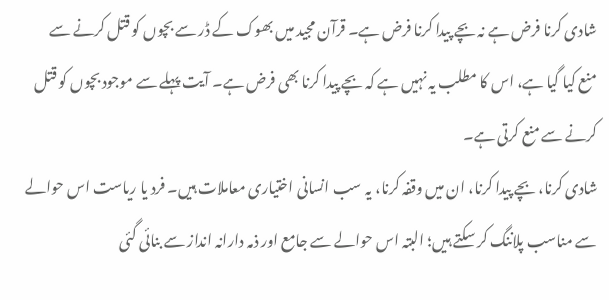شادی کرنا فرض ہے نہ بچے پیدا کرنا فرض ہے۔ قرآن مجید میں بھوک کے ڈر سے بچوں کو قتل کرنے سے منع کیا گیا ہے، اس کا مطلب یہ نہیں ہے کہ بچے پیدا کرنا بھی فرض ہے۔ آیت پہلے سے موجود بچوں کو قتل کرنے سے منع کرتی ہے۔
شادی کرنا، بچے پیدا کرنا، ان میں وقفہ کرنا، یہ سب انسانی اختیاری معاملات ہیں۔ فرد یا ریاست اس حوالے سے مناسب پلاننگ کر سکتے ہیں؛ البتہ اس حوالے سے جامع اور ذمہ دارانہ انداز سے بنائی گئی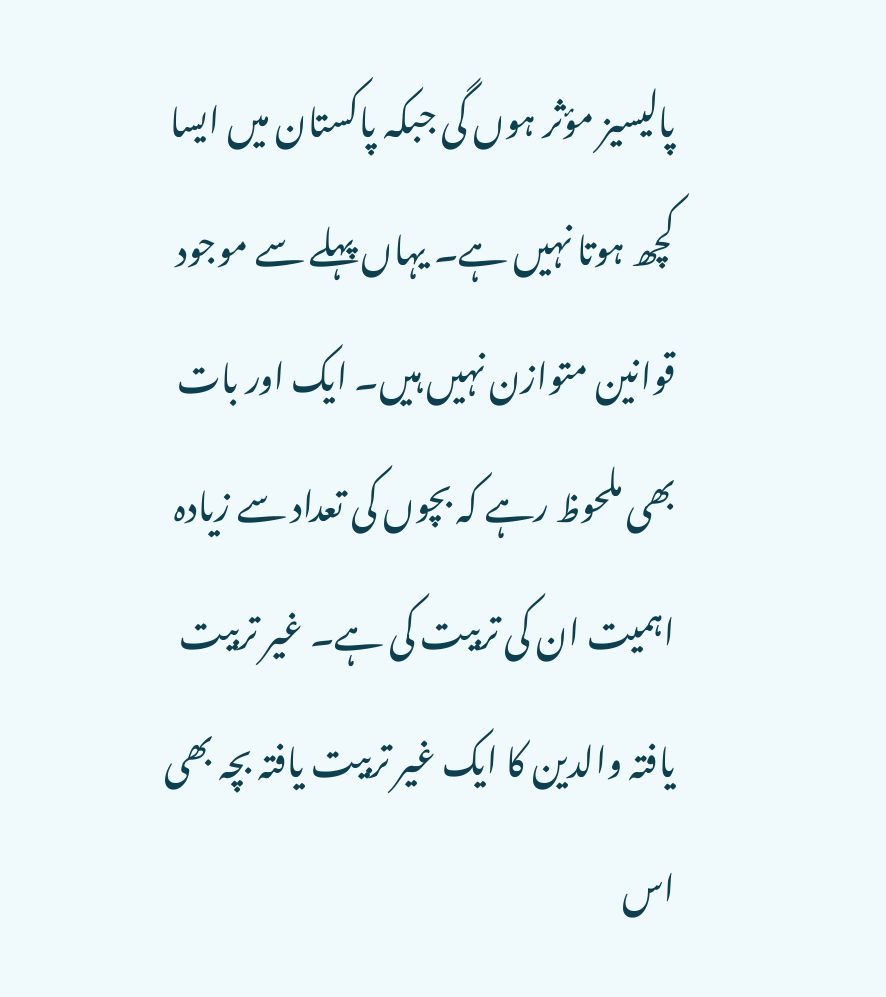پالیسیز مؤثر ہوں گی جبکہ پاکستان میں ایسا کچھ ہوتا نہیں ہے۔ یہاں پہلے سے موجود قوانین متوازن نہیں ہیں۔ ایک اور بات بھی ملحوظ رہے کہ بچوں کی تعداد سے زیادہ اہمیت ان کی تربیت کی ہے۔ غیر تربیت یافتہ والدین کا ایک غیر تربیت یافتہ بچہ بھی اس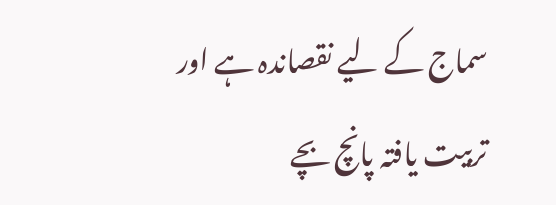سماج کے لیے نقصاندہ ہے اور تربیت یافتہ پانچ بچے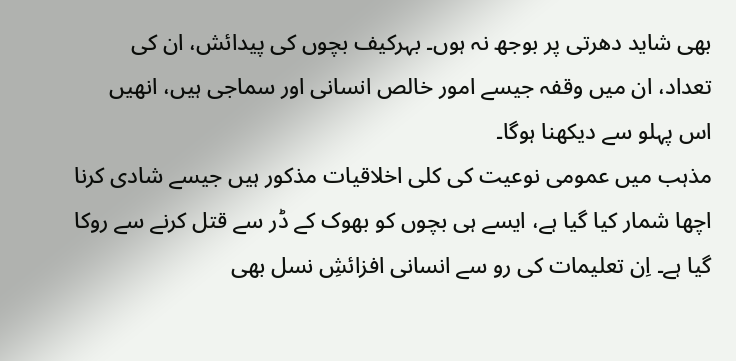بھی شاید دھرتی پر بوجھ نہ ہوں۔ بہرکیف بچوں کی پیدائش، ان کی تعداد، ان میں وقفہ جیسے امور خالص انسانی اور سماجی ہیں، انھیں اس پہلو سے دیکھنا ہوگا۔
مذہب میں عمومی نوعیت کی کلی اخلاقیات مذکور ہیں جیسے شادی کرنا اچھا شمار کیا گیا ہے، ایسے ہی بچوں کو بھوک کے ڈر سے قتل کرنے سے روکا گیا ہے۔ اِن تعلیمات کی رو سے انسانی افزائشِ نسل بھی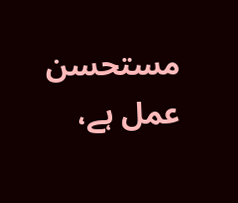مستحسن عمل ہے،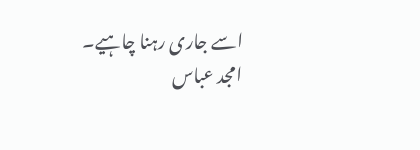اسے جاری رہنا چاہیے۔
امجد عباس